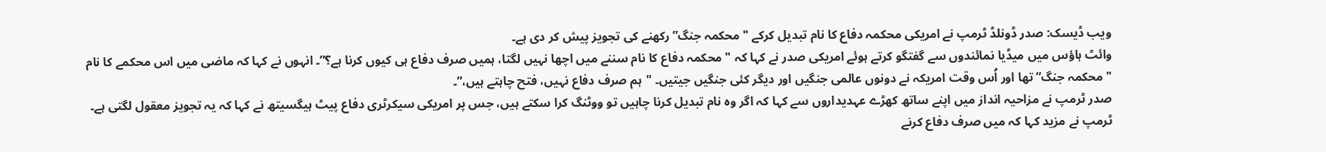ویب ڈیسک: صدر ڈونلڈ ٹرمپ نے امریکی محکمہ دفاع کا نام تبدیل کرکے "محکمہ جنگ” رکھنے کی تجویز پیش کر دی ہے۔
وائٹ ہاؤس میں میڈیا نمائندوں سے گفتگو کرتے ہوئے امریکی صدر نے کہا کہ "محکمہ دفاع کا نام سننے میں اچھا نہیں لگتا، ہمیں صرف دفاع ہی کیوں کرنا ہے؟”۔ انہوں نے کہا کہ ماضی میں اس محکمے کا نام "محکمہ جنگ” تھا اور اُس وقت امریکہ نے دونوں عالمی جنگیں اور دیگر کئی جنگیں جیتیں۔ "ہم صرف دفاع نہیں، فتح چاہتے ہیں،”۔
صدر ٹرمپ نے مزاحیہ انداز میں اپنے ساتھ کھڑے عہدیداروں سے کہا کہ اگر وہ نام تبدیل کرنا چاہیں تو ووٹنگ کرا سکتے ہیں، جس پر امریکی سیکرٹری دفاع پیٹ ہیگسیتھ نے کہا کہ یہ تجویز معقول لگتی ہے۔
ٹرمپ نے مزید کہا کہ میں صرف دفاع کرنے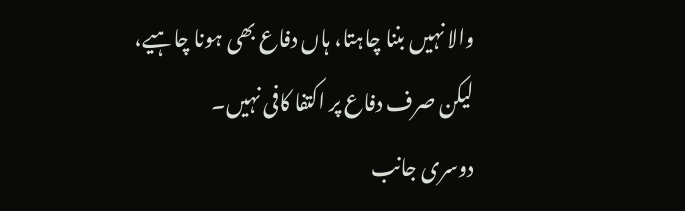والا نہیں بننا چاہتا، ہاں دفاع بھی ہونا چاہیے، لیکن صرف دفاع پر اکتفا کافی نہیں۔
دوسری جانب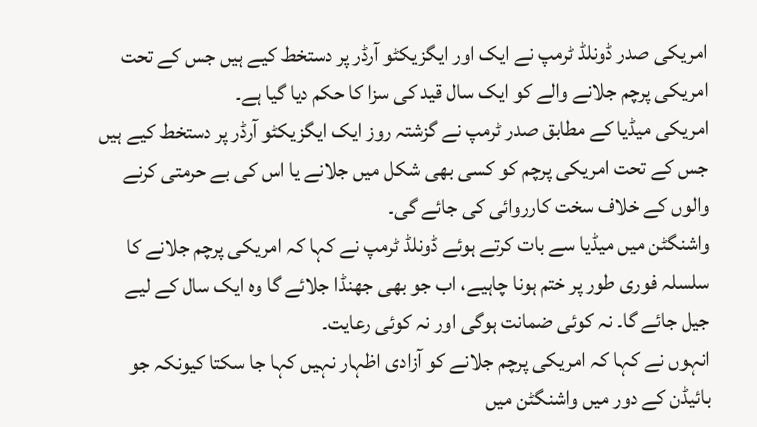امریکی صدر ڈونلڈ ٹرمپ نے ایک اور ایگزیکٹو آرڈر پر دستخط کیے ہیں جس کے تحت امریکی پرچم جلانے والے کو ایک سال قید کی سزا کا حکم دیا گیا ہے۔
امریکی میڈیا کے مطابق صدر ٹرمپ نے گزشتہ روز ایک ایگزیکٹو آرڈر پر دستخط کیے ہیں جس کے تحت امریکی پرچم کو کسی بھی شکل میں جلانے یا اس کی بے حرمتی کرنے والوں کے خلاف سخت کارروائی کی جائے گی۔
واشنگٹن میں میڈیا سے بات کرتے ہوئے ڈونلڈ ٹرمپ نے کہا کہ امریکی پرچم جلانے کا سلسلہ فوری طور پر ختم ہونا چاہیے، اب جو بھی جھنڈا جلائے گا وہ ایک سال کے لیے جیل جائے گا۔ نہ کوئی ضمانت ہوگی اور نہ کوئی رعایت۔
انہوں نے کہا کہ امریکی پرچم جلانے کو آزادی اظہار نہیں کہا جا سکتا کیونکہ جو بائیڈن کے دور میں واشنگٹن میں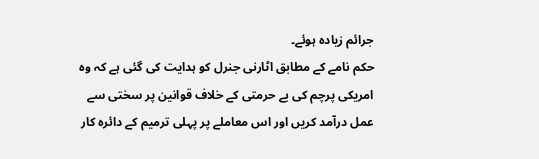جرائم زیادہ ہوئے۔
حکم نامے کے مطابق اٹارنی جنرل کو ہدایت کی گئی ہے کہ وہ امریکی پرچم کی بے حرمتی کے خلاف قوانین پر سختی سے عمل درآمد کریں اور اس معاملے پر پہلی ترمیم کے دائرہ کار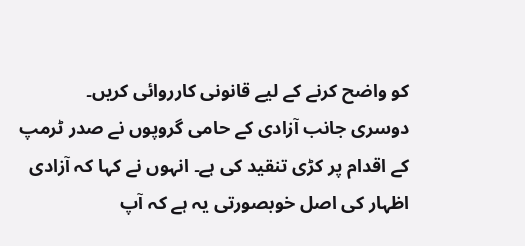کو واضح کرنے کے لیے قانونی کارروائی کریں۔
دوسری جانب آزادی کے حامی گروپوں نے صدر ٹرمپ کے اقدام پر کڑی تنقید کی ہے۔ انہوں نے کہا کہ آزادی اظہار کی اصل خوبصورتی یہ ہے کہ آپ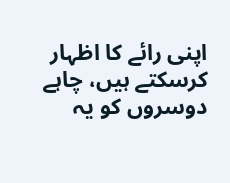اپنی رائے کا اظہار کرسکتے ہیں، چاہے دوسروں کو یہ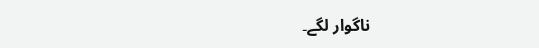ناگوار لگے۔